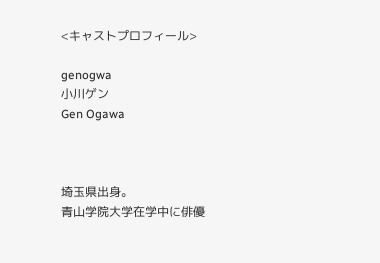<キャストプロフィール>

genogwa
小川ゲン
Gen Ogawa



埼玉県出身。
青山学院大学在学中に俳優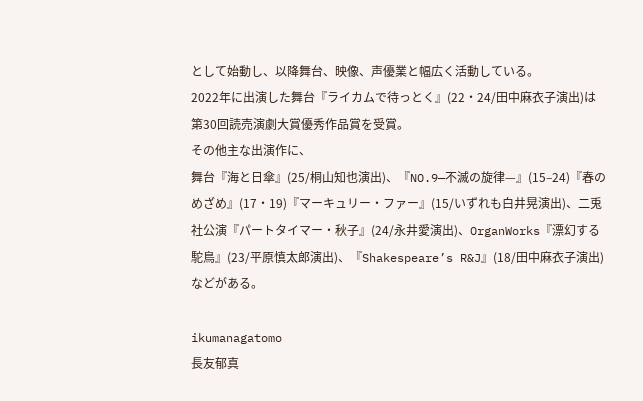として始動し、以降舞台、映像、声優業と幅広く活動している。
2022年に出演した舞台『ライカムで待っとく』(22・24/田中麻衣子演出)は第30回読売演劇大賞優秀作品賞を受賞。
その他主な出演作に、
舞台『海と日傘』(25/桐山知也演出)、『NO.9—不滅の旋律—』(15–24)『春のめざめ』(17・19)『マーキュリー・ファー』(15/いずれも白井晃演出)、二兎社公演『パートタイマー・秋子』(24/永井愛演出)、OrganWorks『漂幻する駝鳥』(23/平原慎太郎演出)、『Shakespeare’s R&J』(18/田中麻衣子演出)などがある。

ikumanagatomo
長友郁真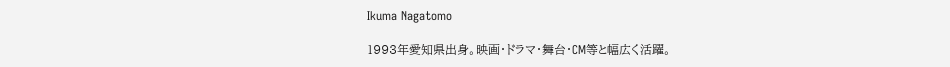Ikuma Nagatomo

1993年愛知県出身。映画・ドラマ・舞台・CM等と幅広く活躍。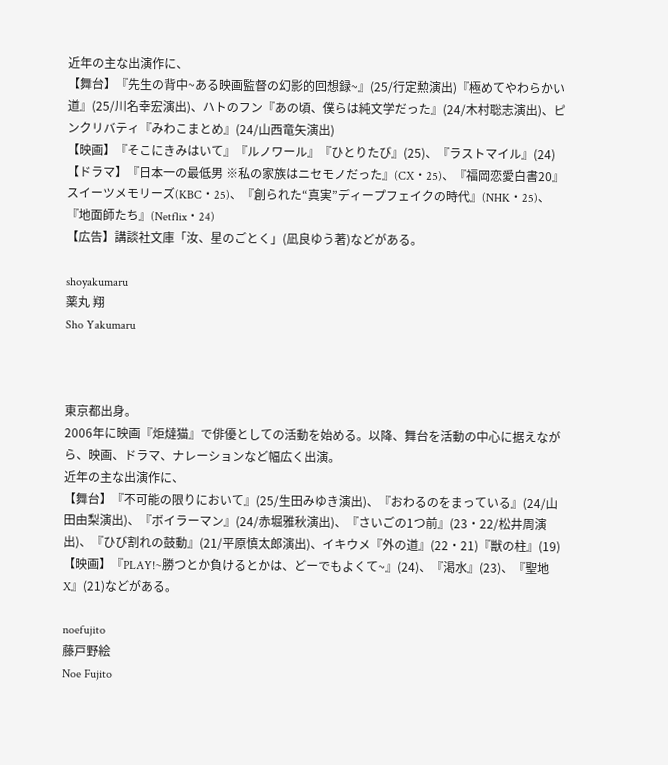近年の主な出演作に、
【舞台】『先生の背中~ある映画監督の幻影的回想録~』(25/行定勲演出)『極めてやわらかい道』(25/川名幸宏演出)、ハトのフン『あの頃、僕らは純文学だった』(24/木村聡志演出)、ピンクリバティ『みわこまとめ』(24/山西竜矢演出)
【映画】『そこにきみはいて』『ルノワール』『ひとりたび』(25)、『ラストマイル』(24)
【ドラマ】『日本一の最低男 ※私の家族はニセモノだった』(CX・25)、『福岡恋愛白書20』スイーツメモリーズ(KBC・25)、『創られた“真実”ディープフェイクの時代』(NHK・25)、『地面師たち』(Netflix・24)
【広告】講談社文庫「汝、星のごとく」(凪良ゆう著)などがある。

shoyakumaru
薬丸 翔
Sho Yakumaru



東京都出身。
2006年に映画『炬燵猫』で俳優としての活動を始める。以降、舞台を活動の中心に据えながら、映画、ドラマ、ナレーションなど幅広く出演。
近年の主な出演作に、
【舞台】『不可能の限りにおいて』(25/生田みゆき演出)、『おわるのをまっている』(24/山田由梨演出)、『ボイラーマン』(24/赤堀雅秋演出)、『さいごの1つ前』(23・22/松井周演出)、『ひび割れの鼓動』(21/平原慎太郎演出)、イキウメ『外の道』(22・21)『獣の柱』(19)
【映画】『PLAY!~勝つとか負けるとかは、どーでもよくて~』(24)、『渇水』(23)、『聖地X』(21)などがある。

noefujito
藤戸野絵
Noe Fujito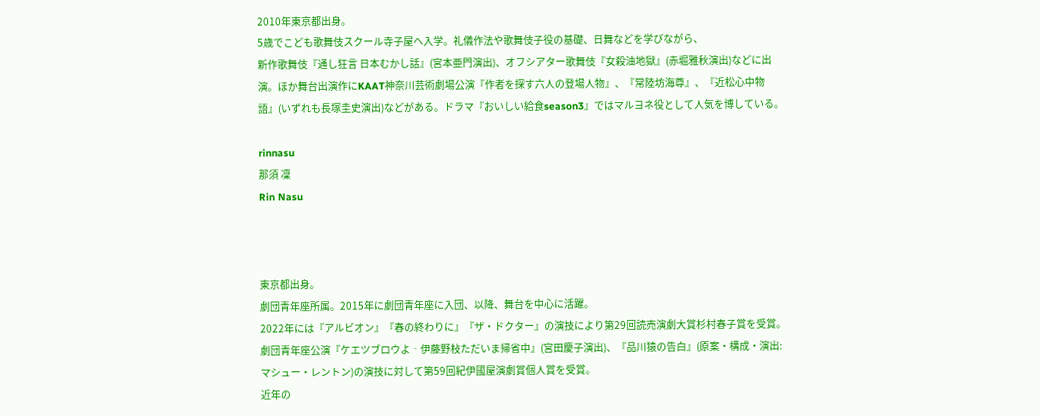2010年東京都出身。
5歳でこども歌舞伎スクール寺子屋へ入学。礼儀作法や歌舞伎子役の基礎、日舞などを学びながら、
新作歌舞伎『通し狂言 日本むかし話』(宮本亜門演出)、オフシアター歌舞伎『女殺油地獄』(赤堀雅秋演出)などに出演。ほか舞台出演作にKAAT神奈川芸術劇場公演『作者を探す六人の登場人物』、『常陸坊海尊』、『近松心中物語』(いずれも長塚圭史演出)などがある。ドラマ『おいしい給食season3』ではマルヨネ役として人気を博している。

rinnasu
那須 凜
Rin Nasu



東京都出身。
劇団青年座所属。2015年に劇団青年座に入団、以降、舞台を中心に活躍。
2022年には『アルビオン』『春の終わりに』『ザ・ドクター』の演技により第29回読売演劇大賞杉村春子賞を受賞。
劇団青年座公演『ケエツブロウよ‐伊藤野枝ただいま帰省中』(宮田慶子演出)、『品川猿の告白』(原案・構成・演出:マシュー・レントン)の演技に対して第59回紀伊國屋演劇賞個人賞を受賞。
近年の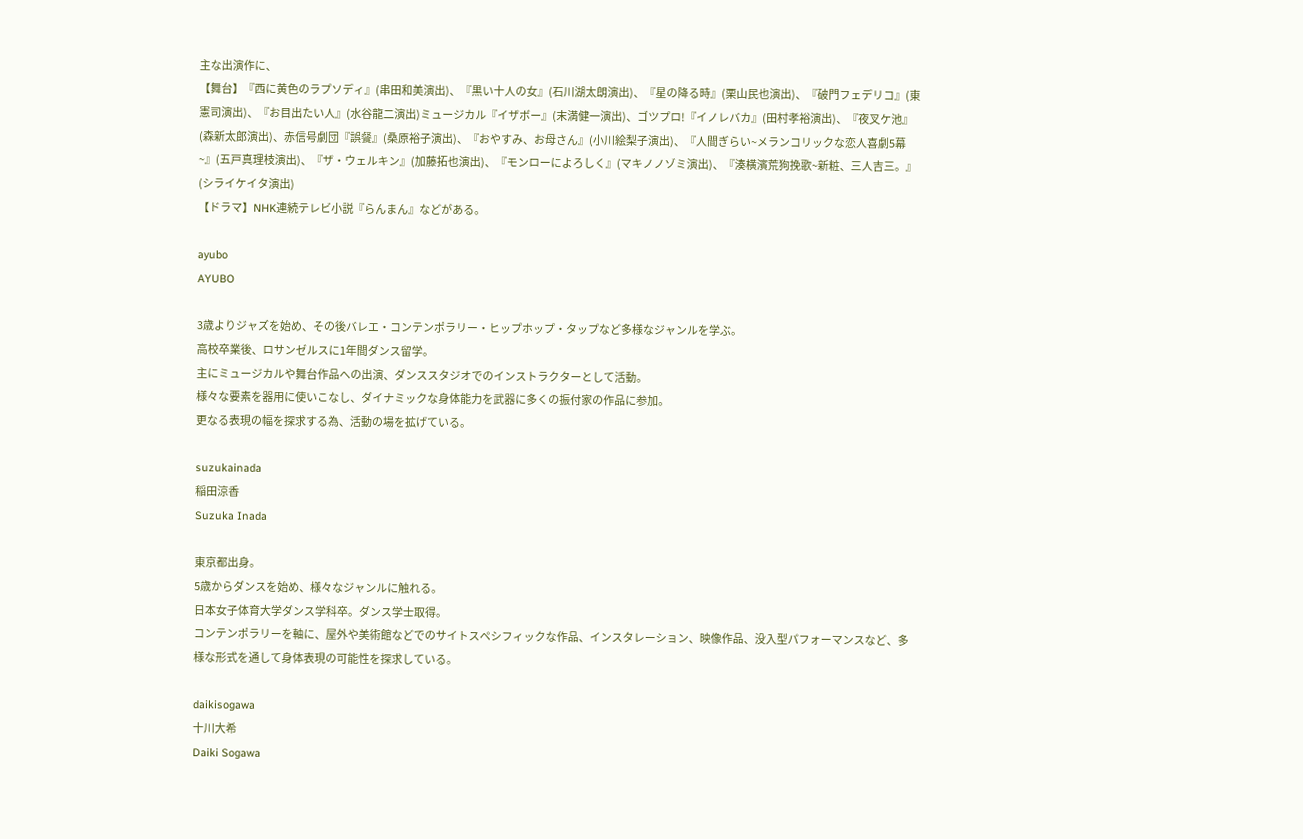主な出演作に、
【舞台】『西に黄色のラプソディ』(串田和美演出)、『黒い十人の女』(石川湖太朗演出)、『星の降る時』(栗山民也演出)、『破門フェデリコ』(東憲司演出)、『お目出たい人』(水谷龍二演出)ミュージカル『イザボー』(末満健一演出)、ゴツプロ!『イノレバカ』(田村孝裕演出)、『夜叉ケ池』(森新太郎演出)、赤信号劇団『誤餐』(桑原裕子演出)、『おやすみ、お母さん』(小川絵梨子演出)、『人間ぎらい~メランコリックな恋人喜劇5幕~』(五戸真理枝演出)、『ザ・ウェルキン』(加藤拓也演出)、『モンローによろしく』(マキノノゾミ演出)、『湊横濱荒狗挽歌~新粧、三人吉三。』(シライケイタ演出)
【ドラマ】NHK連続テレビ小説『らんまん』などがある。

ayubo
AYUBO

3歳よりジャズを始め、その後バレエ・コンテンポラリー・ヒップホップ・タップなど多様なジャンルを学ぶ。
高校卒業後、ロサンゼルスに1年間ダンス留学。
主にミュージカルや舞台作品への出演、ダンススタジオでのインストラクターとして活動。
様々な要素を器用に使いこなし、ダイナミックな身体能力を武器に多くの振付家の作品に参加。
更なる表現の幅を探求する為、活動の場を拡げている。

suzukainada
稲田涼香
Suzuka Inada

東京都出身。
5歳からダンスを始め、様々なジャンルに触れる。
日本女子体育大学ダンス学科卒。ダンス学士取得。
コンテンポラリーを軸に、屋外や美術館などでのサイトスペシフィックな作品、インスタレーション、映像作品、没入型パフォーマンスなど、多様な形式を通して身体表現の可能性を探求している。

daikisogawa
十川大希
Daiki Sogawa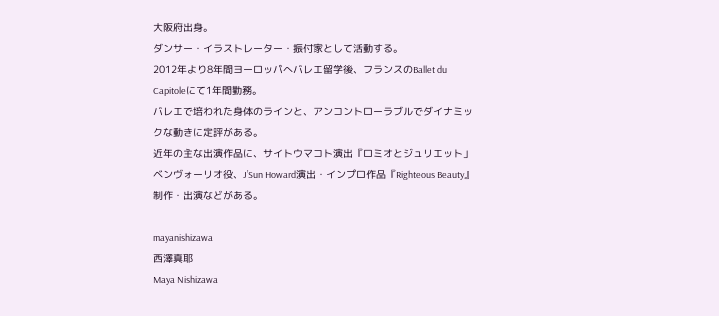大阪府出身。
ダンサー・イラストレーター・振付家として活動する。
2012年より8年間ヨーロッパへバレエ留学後、フランスのBallet du Capitoleにて1年間勤務。
バレエで培われた身体のラインと、アンコントローラブルでダイナミックな動きに定評がある。
近年の主な出演作品に、サイトウマコト演出『ロミオとジュリエット」ベンヴォーリオ役、J’Sun Howard演出・インプロ作品『Righteous Beauty』制作・出演などがある。

mayanishizawa
西澤真耶
Maya Nishizawa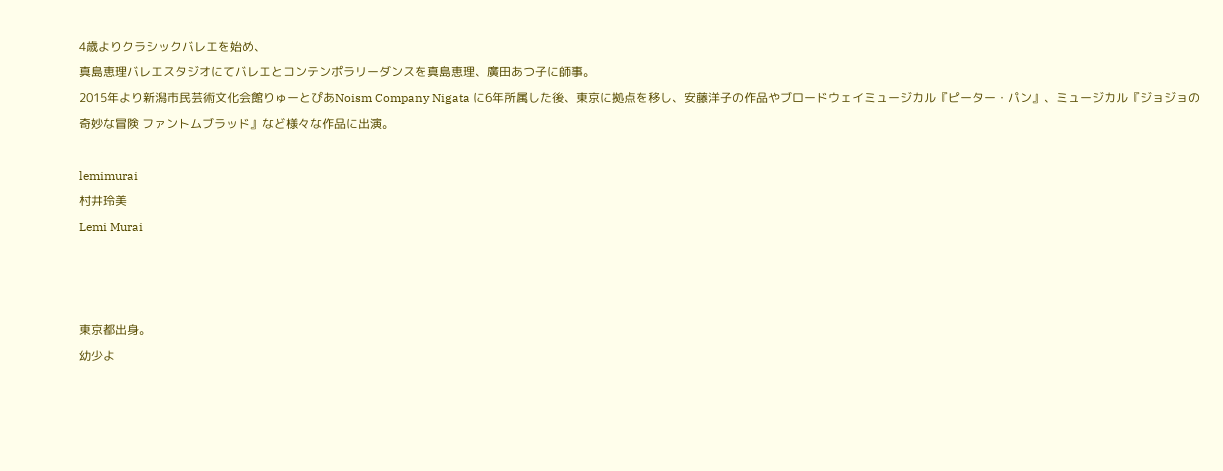4歳よりクラシックバレエを始め、
真島恵理バレエスタジオにてバレエとコンテンポラリーダンスを真島恵理、廣田あつ子に師事。
2015年より新潟市民芸術文化会館りゅーとぴあNoism Company Nigata に6年所属した後、東京に拠点を移し、安藤洋子の作品やブロードウェイミュージカル『ピーター・パン』、ミュージカル『ジョジョの奇妙な冒険 ファントムブラッド』など様々な作品に出演。

lemimurai
村井玲美
Lemi Murai



東京都出身。
幼少よ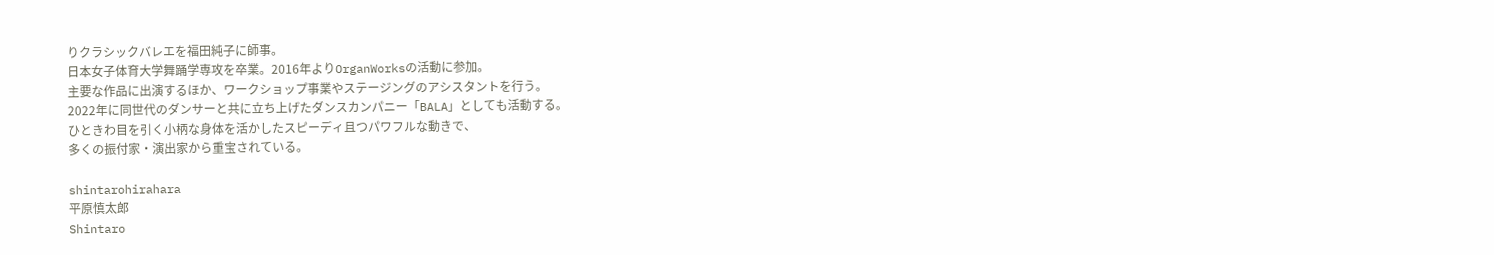りクラシックバレエを福田純子に師事。
日本女子体育大学舞踊学専攻を卒業。2016年よりOrganWorksの活動に参加。
主要な作品に出演するほか、ワークショップ事業やステージングのアシスタントを行う。
2022年に同世代のダンサーと共に立ち上げたダンスカンパニー「BALA」としても活動する。
ひときわ目を引く小柄な身体を活かしたスピーディ且つパワフルな動きで、
多くの振付家・演出家から重宝されている。

shintarohirahara
平原慎太郎
Shintaro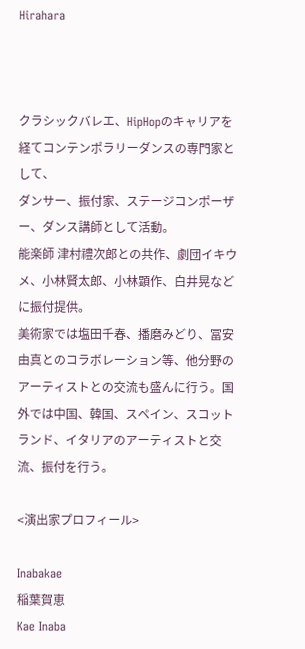Hirahara



クラシックバレエ、HipHopのキャリアを経てコンテンポラリーダンスの専門家として、
ダンサー、振付家、ステージコンポーザー、ダンス講師として活動。
能楽師 津村禮次郎との共作、劇団イキウメ、小林賢太郎、小林顕作、白井晃などに振付提供。
美術家では塩田千春、播磨みどり、冨安由真とのコラボレーション等、他分野のアーティストとの交流も盛んに行う。国外では中国、韓国、スペイン、スコットランド、イタリアのアーティストと交流、振付を行う。

<演出家プロフィール>

Inabakae
稲葉賀恵
Kae Inaba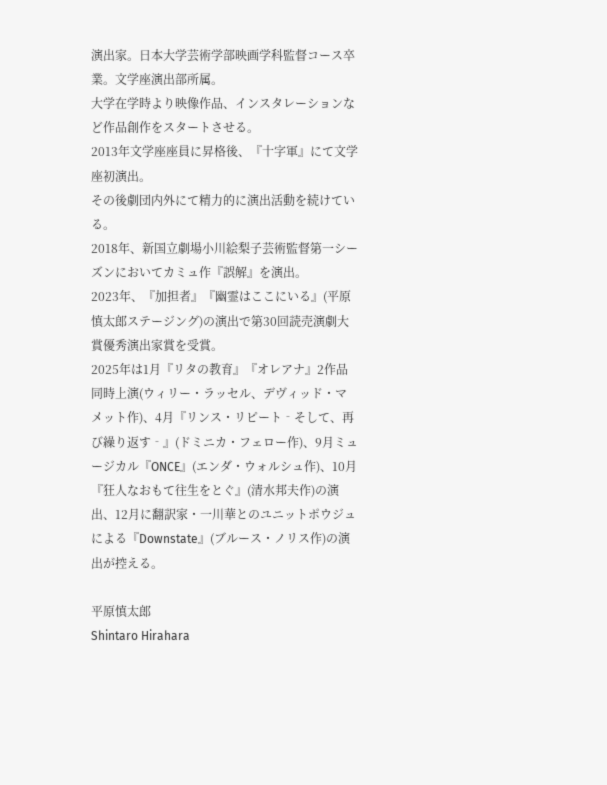演出家。日本大学芸術学部映画学科監督コース卒業。文学座演出部所属。
大学在学時より映像作品、インスタレーションなど作品創作をスタートさせる。
2013年文学座座員に昇格後、『十字軍』にて文学座初演出。
その後劇団内外にて精力的に演出活動を続けている。
2018年、新国立劇場小川絵梨子芸術監督第一シーズンにおいてカミュ作『誤解』を演出。
2023年、『加担者』『幽霊はここにいる』(平原慎太郎ステージング)の演出で第30回読売演劇大賞優秀演出家賞を受賞。
2025年は1月『リタの教育』『オレアナ』2作品同時上演(ウィリー・ラッセル、デヴィッド・マメット作)、4月『リンス・リピート‐そして、再び繰り返す‐』(ドミニカ・フェロー作)、9月ミュージカル『ONCE』(エンダ・ウォルシュ作)、10月『狂人なおもて往生をとぐ』(清水邦夫作)の演出、12月に翻訳家・一川華とのユニットポウジュによる『Downstate』(ブルース・ノリス作)の演出が控える。

平原慎太郎
Shintaro Hirahara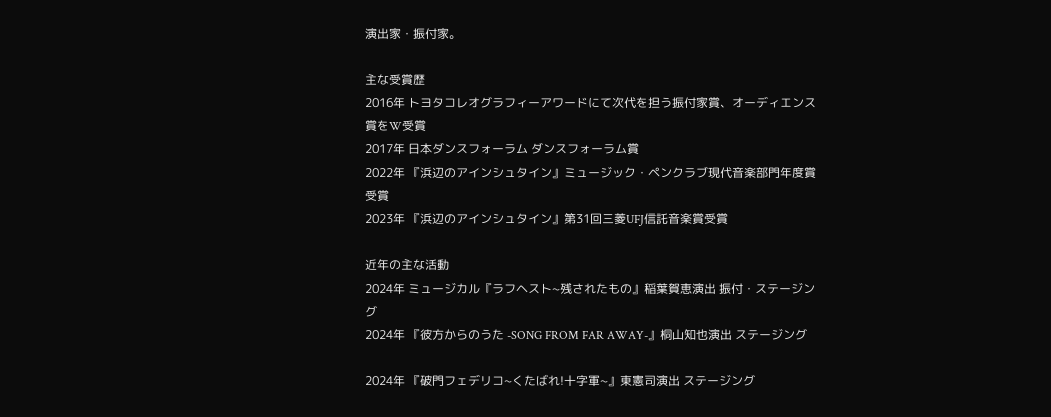演出家・振付家。

主な受賞歴
2016年 トヨタコレオグラフィーアワードにて次代を担う振付家賞、オーディエンス賞をW受賞
2017年 日本ダンスフォーラム ダンスフォーラム賞
2022年 『浜辺のアインシュタイン』ミュージック・ペンクラブ現代音楽部門年度賞受賞
2023年 『浜辺のアインシュタイン』第31回三菱UFJ信託音楽賞受賞

近年の主な活動
2024年 ミュージカル『ラフヘスト~残されたもの』稲葉賀恵演出 振付・ステージング
2024年 『彼方からのうた -SONG FROM FAR AWAY-』桐山知也演出 ステージング

2024年 『破門フェデリコ~くたばれ!十字軍~』東憲司演出 ステージング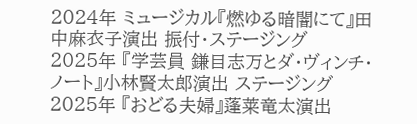2024年 ミュージカル『燃ゆる暗闇にて』田中麻衣子演出 振付・ステージング
2025年 『学芸員 鎌目志万とダ・ヴィンチ・ノート』小林賢太郎演出 ステージング
2025年 『おどる夫婦』蓬莱竜太演出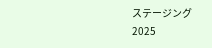ステージング
2025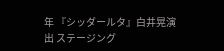年 『シッダールタ』白井晃演出 ステージング